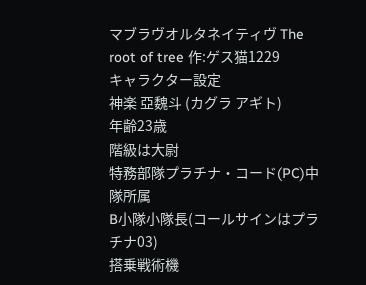マブラヴオルタネイティヴ The root of tree 作:ゲス猫1229
キャラクター設定
神楽 亞魏斗 (カグラ アギト)
年齢23歳
階級は大尉
特務部隊プラチナ・コード(PC)中隊所属
B小隊小隊長(コールサインはプラチナ03)
搭乗戦術機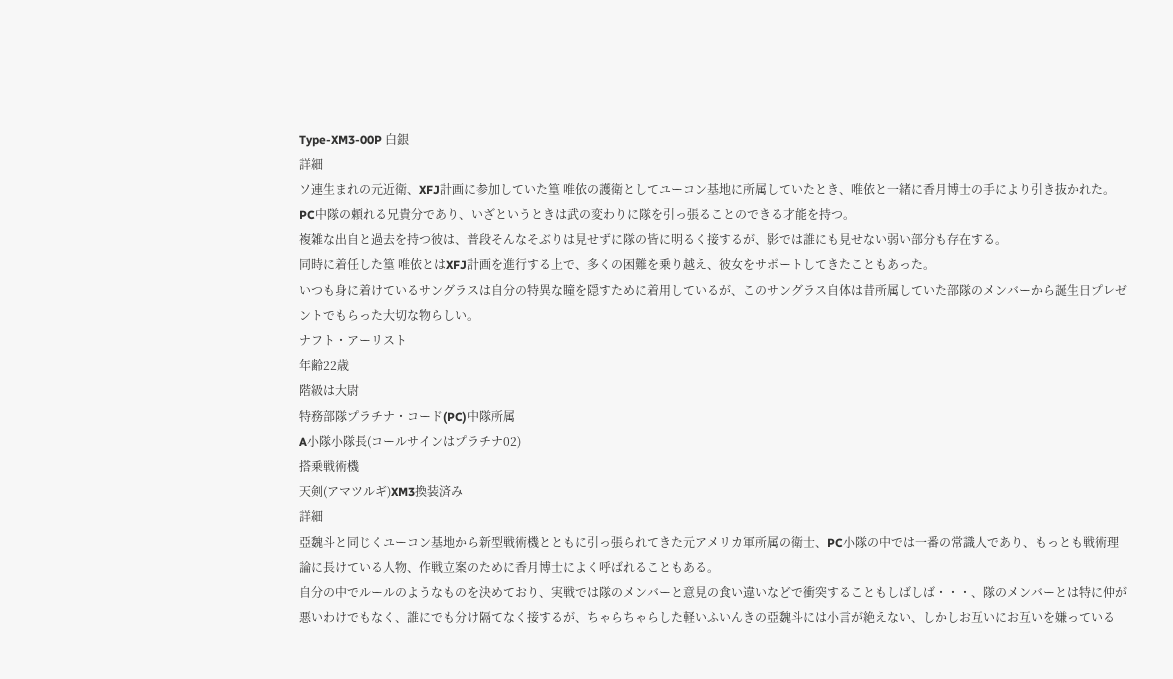Type-XM3-00P 白銀
詳細
ソ連生まれの元近衛、XFJ計画に参加していた篁 唯依の護衛としてユーコン基地に所属していたとき、唯依と一緒に香月博士の手により引き抜かれた。
PC中隊の頼れる兄貴分であり、いざというときは武の変わりに隊を引っ張ることのできる才能を持つ。
複雑な出自と過去を持つ彼は、普段そんなそぶりは見せずに隊の皆に明るく接するが、影では誰にも見せない弱い部分も存在する。
同時に着任した篁 唯依とはXFJ計画を進行する上で、多くの困難を乗り越え、彼女をサポートしてきたこともあった。
いつも身に着けているサングラスは自分の特異な瞳を隠すために着用しているが、このサングラス自体は昔所属していた部隊のメンバーから誕生日プレゼントでもらった大切な物らしい。
ナフト・アーリスト
年齢22歳
階級は大尉
特務部隊プラチナ・コード(PC)中隊所属
A小隊小隊長(コールサインはプラチナ02)
搭乗戦術機
天剣(アマツルギ)XM3換装済み
詳細
亞魏斗と同じくユーコン基地から新型戦術機とともに引っ張られてきた元アメリカ軍所属の衛士、PC小隊の中では一番の常識人であり、もっとも戦術理論に長けている人物、作戦立案のために香月博士によく呼ばれることもある。
自分の中でルールのようなものを決めており、実戦では隊のメンバーと意見の食い違いなどで衝突することもしばしば・・・、隊のメンバーとは特に仲が悪いわけでもなく、誰にでも分け隔てなく接するが、ちゃらちゃらした軽いふいんきの亞魏斗には小言が絶えない、しかしお互いにお互いを嫌っている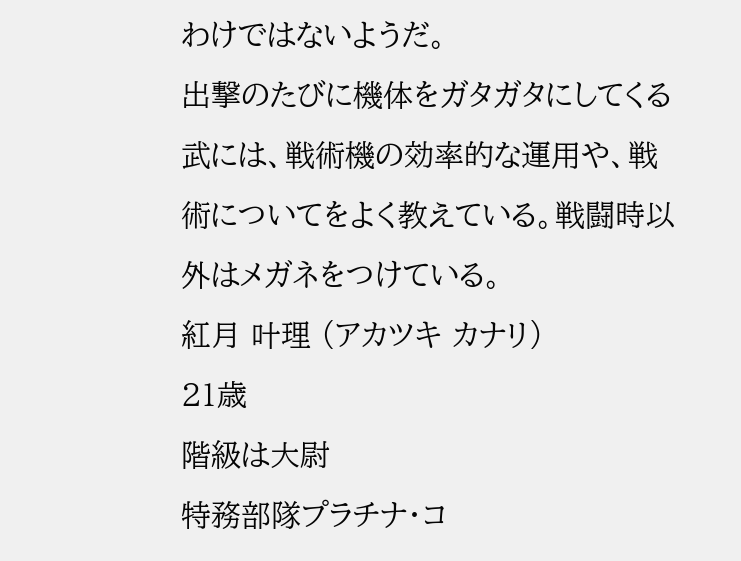わけではないようだ。
出撃のたびに機体をガタガタにしてくる武には、戦術機の効率的な運用や、戦術についてをよく教えている。戦闘時以外はメガネをつけている。
紅月 叶理 (アカツキ カナリ)
21歳
階級は大尉
特務部隊プラチナ・コ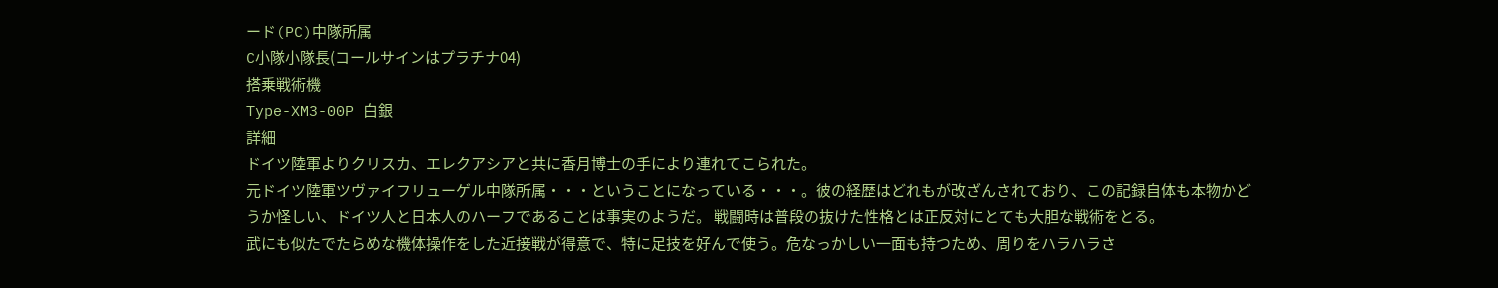ード(PC)中隊所属
C小隊小隊長(コールサインはプラチナ04)
搭乗戦術機
Type-XM3-00P 白銀
詳細
ドイツ陸軍よりクリスカ、エレクアシアと共に香月博士の手により連れてこられた。
元ドイツ陸軍ツヴァイフリューゲル中隊所属・・・ということになっている・・・。彼の経歴はどれもが改ざんされており、この記録自体も本物かどうか怪しい、ドイツ人と日本人のハーフであることは事実のようだ。 戦闘時は普段の抜けた性格とは正反対にとても大胆な戦術をとる。
武にも似たでたらめな機体操作をした近接戦が得意で、特に足技を好んで使う。危なっかしい一面も持つため、周りをハラハラさ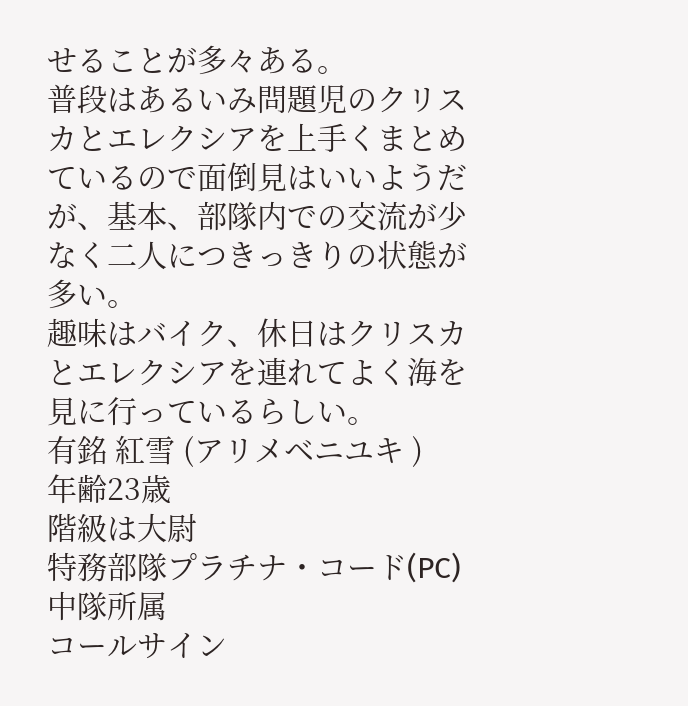せることが多々ある。
普段はあるいみ問題児のクリスカとエレクシアを上手くまとめているので面倒見はいいようだが、基本、部隊内での交流が少なく二人につきっきりの状態が多い。
趣味はバイク、休日はクリスカとエレクシアを連れてよく海を見に行っているらしい。
有銘 紅雪 (アリメベニユキ )
年齢23歳
階級は大尉
特務部隊プラチナ・コード(PC)中隊所属
コールサイン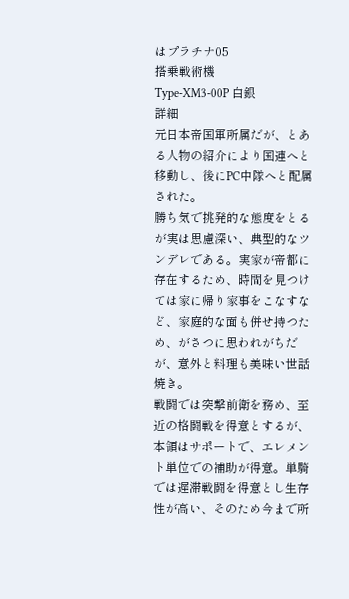はプラチナ05
搭乗戦術機
Type-XM3-00P 白銀
詳細
元日本帝国軍所属だが、とある人物の紹介により国連へと移動し、後にPC中隊へと配属された。
勝ち気で挑発的な態度をとるが実は思慮深い、典型的なツンデレである。実家が帝都に存在するため、時間を見つけては家に帰り家事をこなすなど、家庭的な面も併せ持つため、がさつに思われがちだが、意外と料理も美味い世話焼き。
戦闘では突撃前衛を務め、至近の格闘戦を得意とするが、本領はサポートで、エレメント単位での補助が得意。単騎では遅滞戦闘を得意とし生存性が高い、そのため今まで所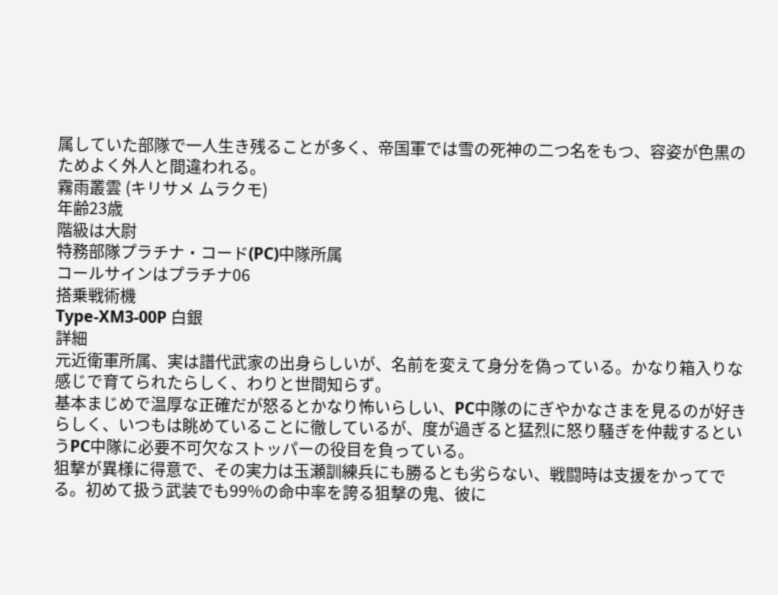属していた部隊で一人生き残ることが多く、帝国軍では雪の死神の二つ名をもつ、容姿が色黒のためよく外人と間違われる。
霧雨叢雲 (キリサメ ムラクモ)
年齢23歳
階級は大尉
特務部隊プラチナ・コード(PC)中隊所属
コールサインはプラチナ06
搭乗戦術機
Type-XM3-00P 白銀
詳細
元近衛軍所属、実は譜代武家の出身らしいが、名前を変えて身分を偽っている。かなり箱入りな感じで育てられたらしく、わりと世間知らず。
基本まじめで温厚な正確だが怒るとかなり怖いらしい、PC中隊のにぎやかなさまを見るのが好きらしく、いつもは眺めていることに徹しているが、度が過ぎると猛烈に怒り騒ぎを仲裁するというPC中隊に必要不可欠なストッパーの役目を負っている。
狙撃が異様に得意で、その実力は玉瀬訓練兵にも勝るとも劣らない、戦闘時は支援をかってでる。初めて扱う武装でも99%の命中率を誇る狙撃の鬼、彼に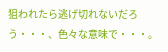狙われたら逃げ切れないだろう・・・、色々な意味で・・・。